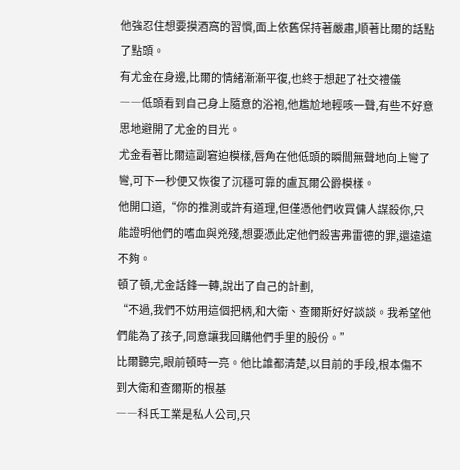他強忍住想要摸酒窩的習慣,面上依舊保持著嚴肅,順著比爾的話點了點頭。
有尤金在身邊,比爾的情緒漸漸平復,也終于想起了社交禮儀
――低頭看到自己身上隨意的浴袍,他尷尬地輕咳一聲,有些不好意思地避開了尤金的目光。
尤金看著比爾這副窘迫模樣,唇角在他低頭的瞬間無聲地向上彎了彎,可下一秒便又恢復了沉穩可靠的盧瓦爾公爵模樣。
他開口道,“你的推測或許有道理,但僅憑他們收買傭人謀殺你,只能證明他們的嗜血與兇殘,想要憑此定他們殺害弗雷德的罪,還遠遠不夠。
頓了頓,尤金話鋒一轉,說出了自己的計劃,
“不過,我們不妨用這個把柄,和大衛、查爾斯好好談談。我希望他們能為了孩子,同意讓我回購他們手里的股份。”
比爾聽完,眼前頓時一亮。他比誰都清楚,以目前的手段,根本傷不到大衛和查爾斯的根基
――科氏工業是私人公司,只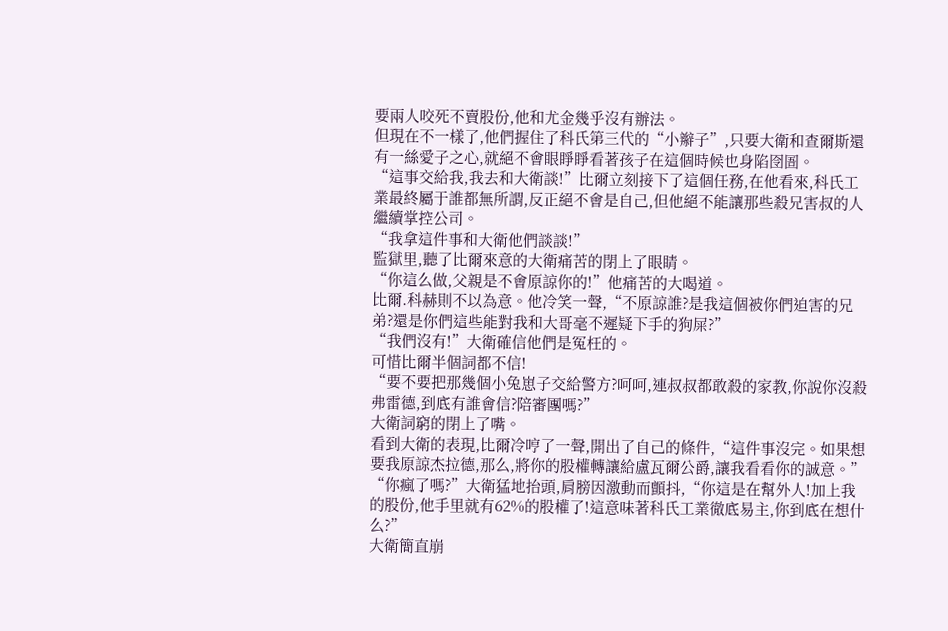要兩人咬死不賣股份,他和尤金幾乎沒有辦法。
但現在不一樣了,他們握住了科氏第三代的“小辮子”,只要大衛和查爾斯還有一絲愛子之心,就絕不會眼睜睜看著孩子在這個時候也身陷囹圄。
“這事交給我,我去和大衛談!”比爾立刻接下了這個任務,在他看來,科氏工業最終屬于誰都無所謂,反正絕不會是自己,但他絕不能讓那些殺兄害叔的人繼續掌控公司。
“我拿這件事和大衛他們談談!”
監獄里,聽了比爾來意的大衛痛苦的閉上了眼睛。
“你這么做,父親是不會原諒你的!”他痛苦的大喝道。
比爾.科赫則不以為意。他冷笑一聲,“不原諒誰?是我這個被你們迫害的兄弟?還是你們這些能對我和大哥毫不遲疑下手的狗屎?”
“我們沒有!”大衛確信他們是冤枉的。
可惜比爾半個詞都不信!
“要不要把那幾個小兔崽子交給警方?呵呵,連叔叔都敢殺的家教,你說你沒殺弗雷德,到底有誰會信?陪審團嗎?”
大衛詞窮的閉上了嘴。
看到大衛的表現,比爾冷哼了一聲,開出了自己的條件,“這件事沒完。如果想要我原諒杰拉德,那么,將你的股權轉讓給盧瓦爾公爵,讓我看看你的誠意。”
“你瘋了嗎?”大衛猛地抬頭,肩膀因激動而顫抖,“你這是在幫外人!加上我的股份,他手里就有62%的股權了!這意味著科氏工業徹底易主,你到底在想什么?”
大衛簡直崩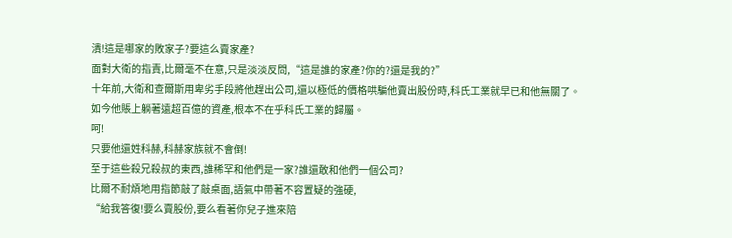潰!這是哪家的敗家子?要這么賣家產?
面對大衛的指責,比爾毫不在意,只是淡淡反問,“這是誰的家產?你的?還是我的?”
十年前,大衛和查爾斯用卑劣手段將他趕出公司,還以極低的價格哄騙他賣出股份時,科氏工業就早已和他無關了。
如今他賬上躺著遠超百億的資產,根本不在乎科氏工業的歸屬。
呵!
只要他還姓科赫,科赫家族就不會倒!
至于這些殺兄殺叔的東西,誰稀罕和他們是一家?誰還敢和他們一個公司?
比爾不耐煩地用指節敲了敲桌面,語氣中帶著不容置疑的強硬,
“給我答復!要么賣股份,要么看著你兒子進來陪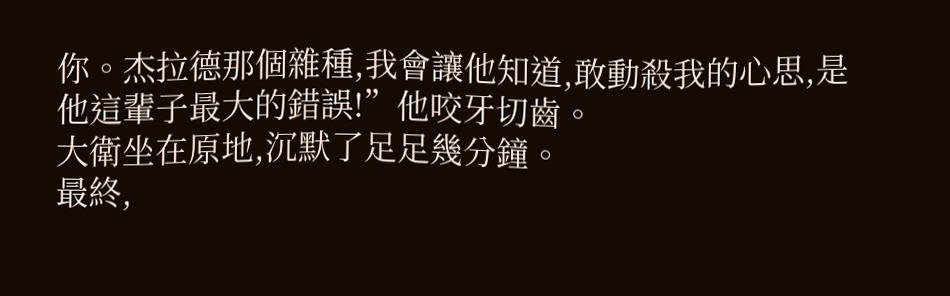你。杰拉德那個雜種,我會讓他知道,敢動殺我的心思,是他這輩子最大的錯誤!”他咬牙切齒。
大衛坐在原地,沉默了足足幾分鐘。
最終,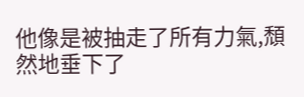他像是被抽走了所有力氣,頹然地垂下了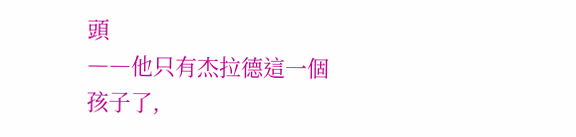頭
――他只有杰拉德這一個孩子了,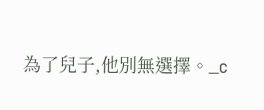為了兒子,他別無選擇。_c